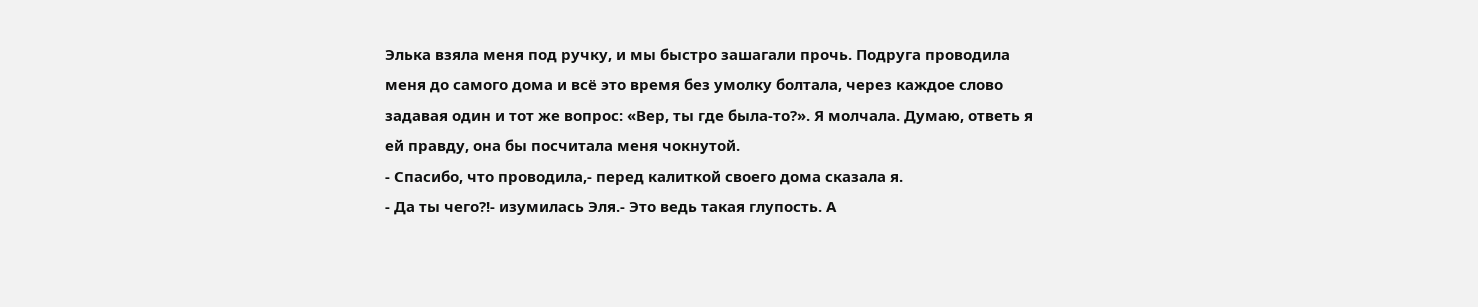Элька взяла меня под ручку, и мы быстро зашагали прочь. Подруга проводила меня до самого дома и всё это время без умолку болтала, через каждое слово задавая один и тот же вопрос: «Вер, ты где была-то?». Я молчала. Думаю, ответь я ей правду, она бы посчитала меня чокнутой.
- Спасибо, что проводила,- перед калиткой своего дома сказала я.
- Да ты чего?!- изумилась Эля.- Это ведь такая глупость. А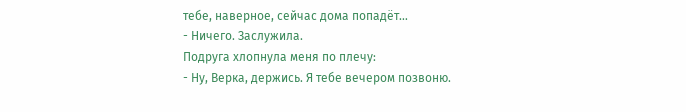тебе, наверное, сейчас дома попадёт…
- Ничего. Заслужила.
Подруга хлопнула меня по плечу:
- Ну, Верка, держись. Я тебе вечером позвоню.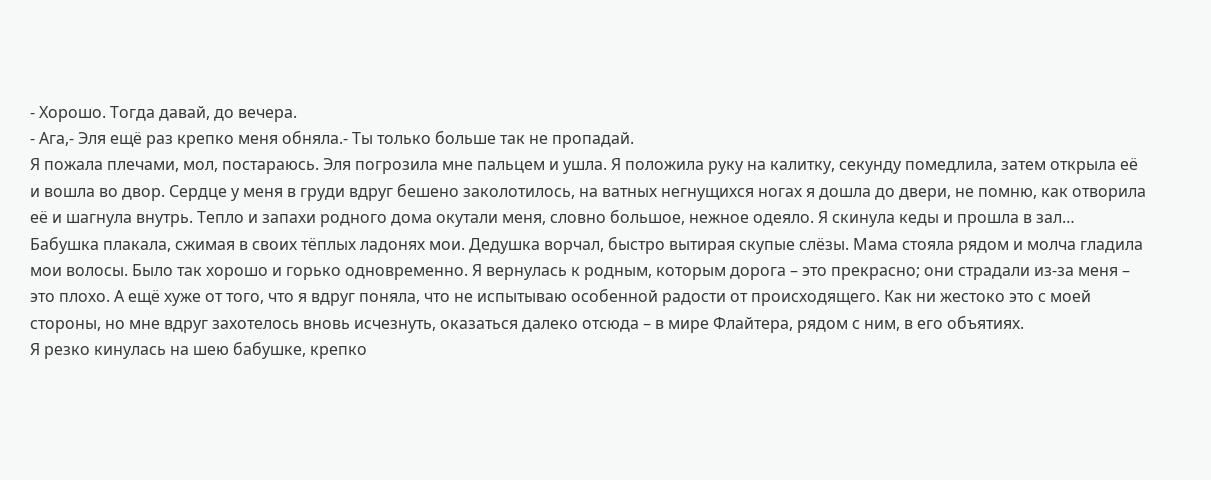- Хорошо. Тогда давай, до вечера.
- Ага,- Эля ещё раз крепко меня обняла.- Ты только больше так не пропадай.
Я пожала плечами, мол, постараюсь. Эля погрозила мне пальцем и ушла. Я положила руку на калитку, секунду помедлила, затем открыла её и вошла во двор. Сердце у меня в груди вдруг бешено заколотилось, на ватных негнущихся ногах я дошла до двери, не помню, как отворила её и шагнула внутрь. Тепло и запахи родного дома окутали меня, словно большое, нежное одеяло. Я скинула кеды и прошла в зал…
Бабушка плакала, сжимая в своих тёплых ладонях мои. Дедушка ворчал, быстро вытирая скупые слёзы. Мама стояла рядом и молча гладила мои волосы. Было так хорошо и горько одновременно. Я вернулась к родным, которым дорога – это прекрасно; они страдали из-за меня – это плохо. А ещё хуже от того, что я вдруг поняла, что не испытываю особенной радости от происходящего. Как ни жестоко это с моей стороны, но мне вдруг захотелось вновь исчезнуть, оказаться далеко отсюда – в мире Флайтера, рядом с ним, в его объятиях.
Я резко кинулась на шею бабушке, крепко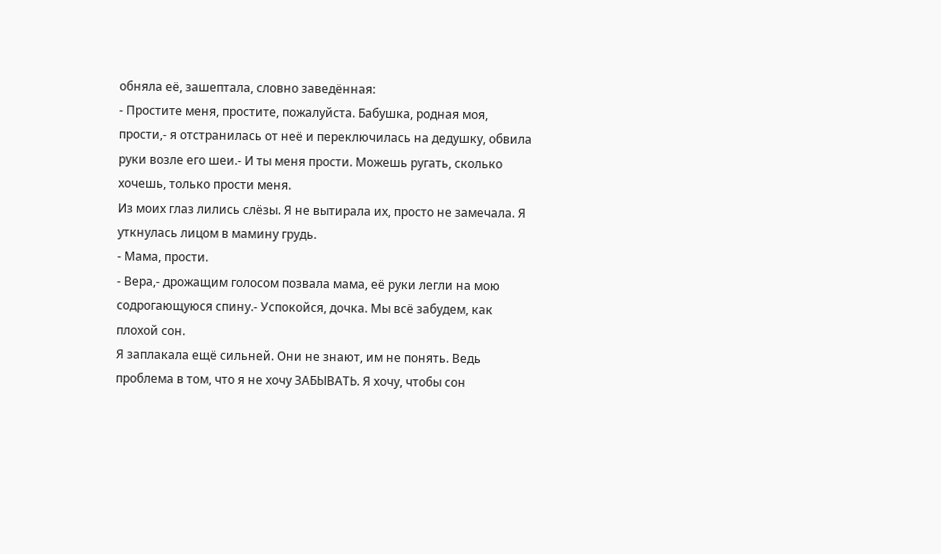обняла её, зашептала, словно заведённая:
- Простите меня, простите, пожалуйста. Бабушка, родная моя, прости,- я отстранилась от неё и переключилась на дедушку, обвила руки возле его шеи.- И ты меня прости. Можешь ругать, сколько хочешь, только прости меня.
Из моих глаз лились слёзы. Я не вытирала их, просто не замечала. Я уткнулась лицом в мамину грудь.
- Мама, прости.
- Вера,- дрожащим голосом позвала мама, её руки легли на мою содрогающуюся спину.- Успокойся, дочка. Мы всё забудем, как плохой сон.
Я заплакала ещё сильней. Они не знают, им не понять. Ведь проблема в том, что я не хочу ЗАБЫВАТЬ. Я хочу, чтобы сон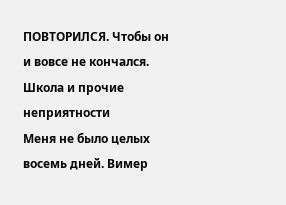ПОВТОРИЛСЯ. Чтобы он и вовсе не кончался.
Школа и прочие неприятности
Меня не было целых восемь дней. Вимер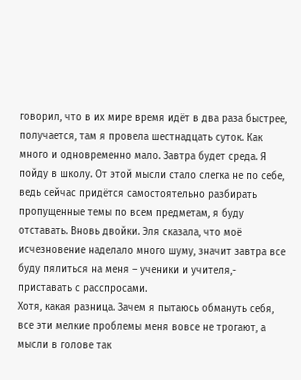говорил, что в их мире время идёт в два раза быстрее, получается, там я провела шестнадцать суток. Как много и одновременно мало. Завтра будет среда. Я пойду в школу. От этой мысли стало слегка не по себе, ведь сейчас придётся самостоятельно разбирать пропущенные темы по всем предметам, я буду отставать. Вновь двойки. Эля сказала, что моё исчезновение наделало много шуму, значит завтра все буду пялиться на меня – ученики и учителя,- приставать с расспросами.
Хотя, какая разница. Зачем я пытаюсь обмануть себя, все эти мелкие проблемы меня вовсе не трогают, а мысли в голове так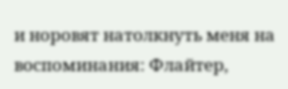и норовят натолкнуть меня на воспоминания: Флайтер,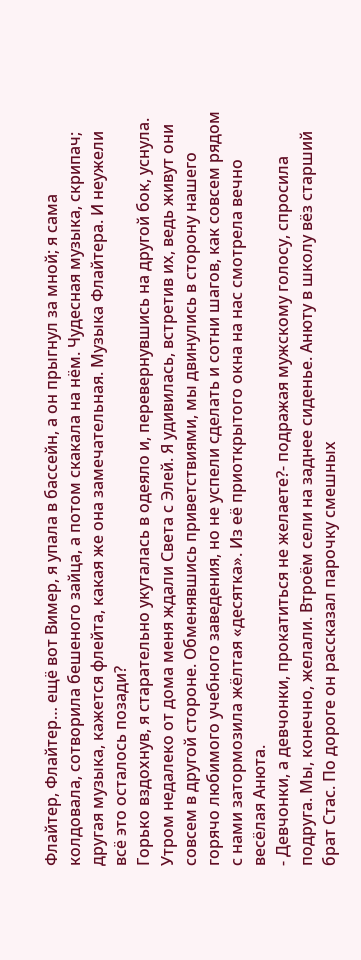Флайтер, Флайтер… ещё вот Вимер, я упала в бассейн, а он прыгнул за мной; я сама колдовала, сотворила бешеного зайца, а потом скакала на нём. Чудесная музыка, скрипач; другая музыка, кажется флейта, какая же она замечательная. Музыка Флайтера. И неужели всё это осталось позади?
Горько вздохнув, я старательно укуталась в одеяло и, перевернувшись на другой бок, уснула.
Утром недалеко от дома меня ждали Света с Элей. Я удивилась, встретив их, ведь живут они совсем в другой стороне. Обменявшись приветствиями, мы двинулись в сторону нашего горячо любимого учебного заведения, но не успели сделать и сотни шагов, как совсем рядом с нами затормозила жёлтая «десятка». Из её приоткрытого окна на нас смотрела вечно весёлая Анюта.
- Девчонки, а девчонки, прокатиться не желаете?- подражая мужскому голосу, спросила подруга. Мы, конечно, желали. Втроём сели на заднее сиденье. Анюту в школу вёз старший брат Стас. По дороге он рассказал парочку смешных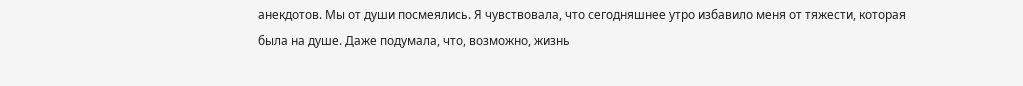анекдотов. Мы от души посмеялись. Я чувствовала, что сегодняшнее утро избавило меня от тяжести, которая была на душе. Даже подумала, что, возможно, жизнь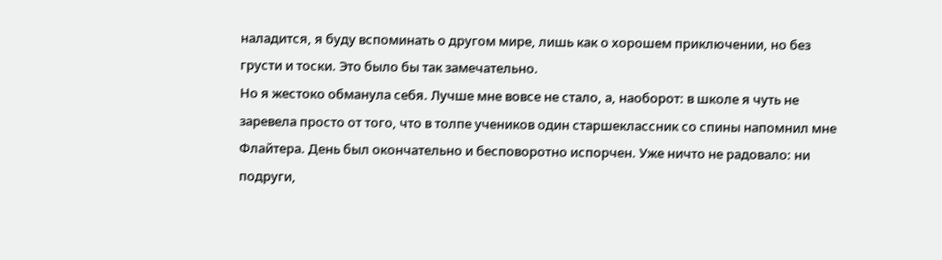наладится, я буду вспоминать о другом мире, лишь как о хорошем приключении, но без грусти и тоски. Это было бы так замечательно.
Но я жестоко обманула себя. Лучше мне вовсе не стало, а, наоборот: в школе я чуть не заревела просто от того, что в толпе учеников один старшеклассник со спины напомнил мне Флайтера. День был окончательно и бесповоротно испорчен. Уже ничто не радовало: ни подруги,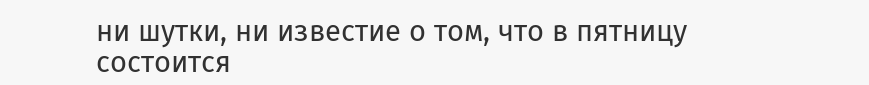ни шутки, ни известие о том, что в пятницу состоится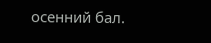осенний бал.